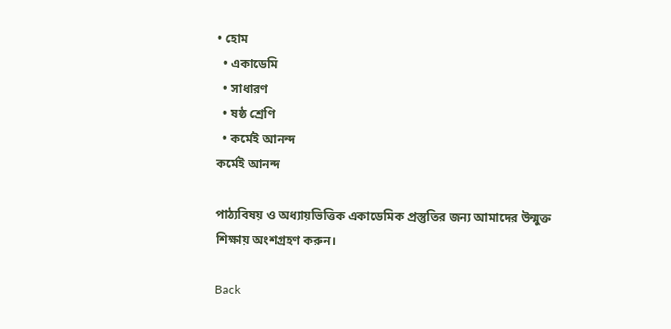• হোম
  • একাডেমি
  • সাধারণ
  • ষষ্ঠ শ্রেণি
  • কর্মেই আনন্দ
কর্মেই আনন্দ

পাঠ্যবিষয় ও অধ্যায়ভিত্তিক একাডেমিক প্রস্তুতির জন্য আমাদের উন্মুক্ত শিক্ষায় অংশগ্রহণ করুন।

Back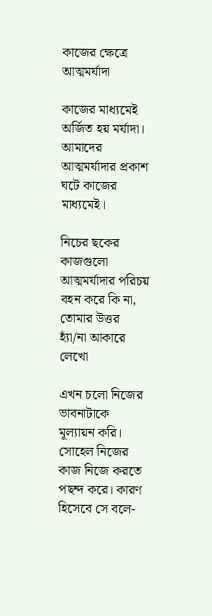কাজের ক্ষেত্রে আত্মমর্যাদা

কাজের মাধ্যমেই অর্জিত হয় মর্যাদা। আমাদের আত্মমর্যাদার প্রকাশ ঘটে কাজের মাধ্যমেই।

নিচের ছকের কাজগুলো আত্মমর্যাদার পরিচয় বহন করে কি না, তোমার উত্তর হ্যাঁ/না আকারে লেখো

এখন চলো নিজের ভাবনাটাকে মূল্যায়ন করি। সোহেল নিজের কাজ নিজে করতে পছন্দ করে। কারণ হিসেবে সে বলে-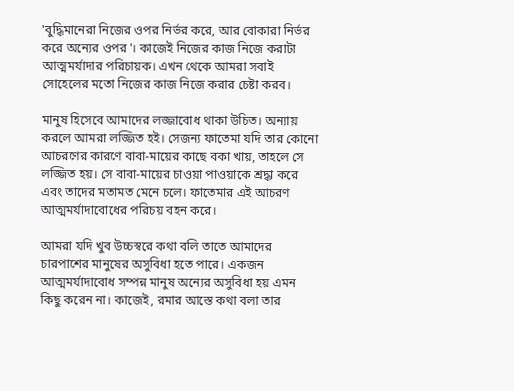'বুদ্ধিমানেরা নিজের ওপর নির্ভর করে, আর বোকারা নির্ভর করে অন্যের ওপর'। কাজেই নিজের কাজ নিজে করাটা আত্মমর্যাদার পরিচায়ক। এখন থেকে আমরা সবাই সোহেলের মতো নিজের কাজ নিজে করার চেষ্টা করব।

মানুষ হিসেবে আমাদের লজ্জাবোধ থাকা উচিত। অন্যায় করলে আমরা লজ্জিত হই। সেজন্য ফাতেমা যদি তার কোনো আচরণের কারণে বাবা-মায়ের কাছে বকা খায়, তাহলে সে লজ্জিত হয়। সে বাবা-মায়ের চাওয়া পাওয়াকে শ্রদ্ধা করে এবং তাদের মতামত মেনে চলে। ফাতেমার এই আচরণ আত্মমর্যাদাবোধের পরিচয় বহন করে।

আমরা যদি খুব উচ্চস্বরে কথা বলি তাতে আমাদের চারপাশের মানুষের অসুবিধা হতে পারে। একজন আত্মমর্যাদাবোধ সম্পন্ন মানুষ অন্যের অসুবিধা হয় এমন কিছু করেন না। কাজেই, রমার আস্তে কথা বলা তার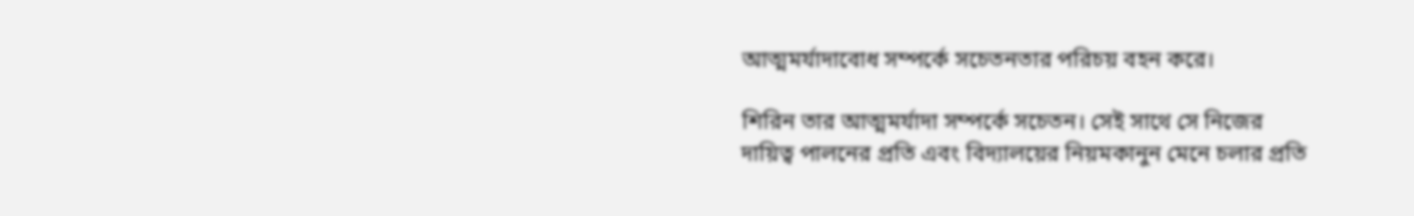আত্মমর্যাদাবোধ সম্পর্কে সচেতনতার পরিচয় বহন করে।

শিরিন তার আত্মমর্যাদা সম্পর্কে সচেতন। সেই সাথে সে নিজের দায়িত্ব পালনের প্রতি এবং বিদ্যালয়ের নিয়মকানুন মেনে চলার প্রতি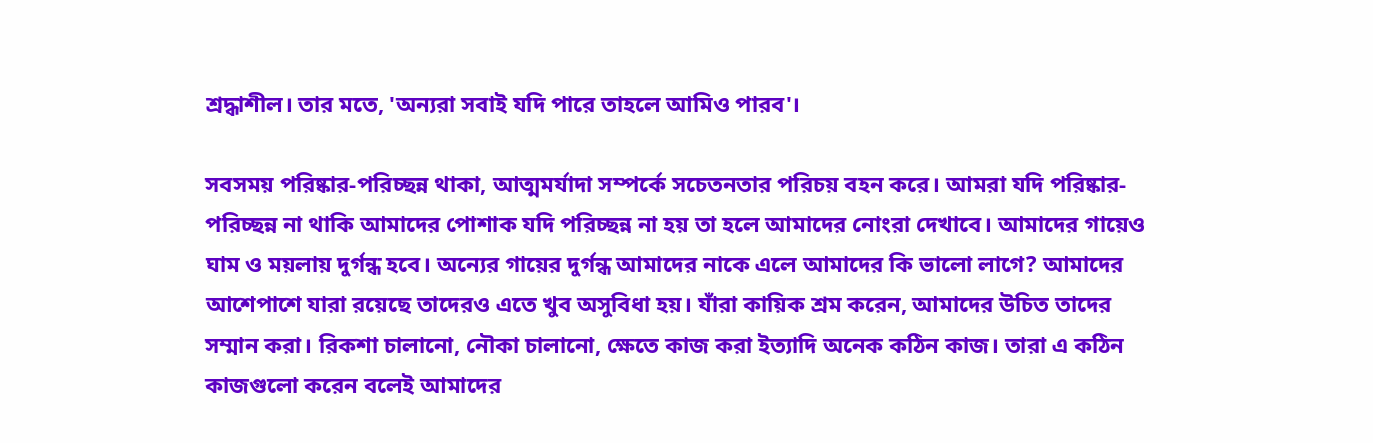শ্রদ্ধাশীল। তার মতে, 'অন্যরা সবাই যদি পারে তাহলে আমিও পারব'।

সবসময় পরিষ্কার-পরিচ্ছন্ন থাকা, আত্মমর্যাদা সম্পর্কে সচেতনতার পরিচয় বহন করে। আমরা যদি পরিষ্কার-পরিচ্ছন্ন না থাকি আমাদের পোশাক যদি পরিচ্ছন্ন না হয় তা হলে আমাদের নোংরা দেখাবে। আমাদের গায়েও ঘাম ও ময়লায় দুর্গন্ধ হবে। অন্যের গায়ের দুর্গন্ধ আমাদের নাকে এলে আমাদের কি ভালো লাগে? আমাদের আশেপাশে যারা রয়েছে তাদেরও এতে খুব অসুবিধা হয়। যাঁরা কায়িক শ্রম করেন, আমাদের উচিত তাদের সম্মান করা। রিকশা চালানো, নৌকা চালানো, ক্ষেতে কাজ করা ইত্যাদি অনেক কঠিন কাজ। তারা এ কঠিন কাজগুলো করেন বলেই আমাদের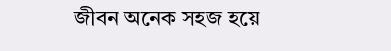জীবন অনেক সহজ হয়ে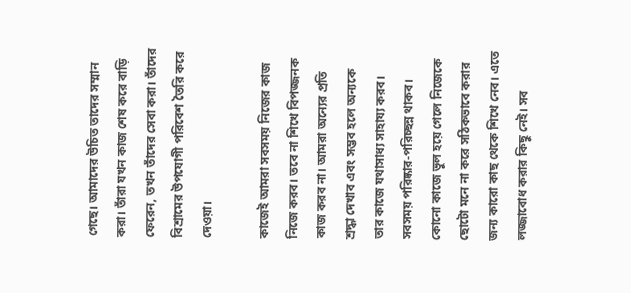গেছে। আমাদের উচিত তাদের সম্মান করা। তাঁরা যখন কাজ শেষ করে বাড়ি ফেরেন, তখন তাঁদের সেবা করা। তাঁদের বিশ্রামের উপযোগী পরিবেশ তৈরি করে দেওয়া।

কাজেই আমরা সবসময় নিজের কাজ নিজে করব। তবে না শিখে বিপজ্জনক কাজ করব না। আমরা অন্যের প্রতি শ্রদ্ধা দেখাব এবং সম্ভব হলে অন্যকে তার কাজে যথাসাধ্য সাহায্য করব। সবসময় পরিষ্কার-পরিচ্ছন্ন থাকব। কোনো কাজে ভুল হয়ে গেলে নিজেকে ছোটো মনে না করে সঠিকভাবে করার জন্য কারো কাছ থেকে শিখে নেব। এতে লজ্জাবোধ করার কিছু নেই। সব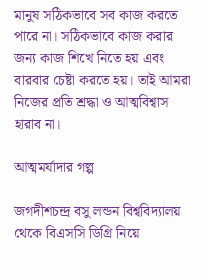মানুষ সঠিকভাবে সব কাজ করতে পারে না। সঠিকভাবে কাজ করার জন্য কাজ শিখে নিতে হয় এবং বারবার চেষ্টা করতে হয়। তাই আমরা নিজের প্রতি শ্রদ্ধা ও আত্মবিশ্বাস হারাব না।

আত্মমর্যাদার গল্প

জগদীশচন্দ্র বসু লন্ডন বিশ্ববিদ্যালয় থেকে বিএসসি ডিগ্রি নিয়ে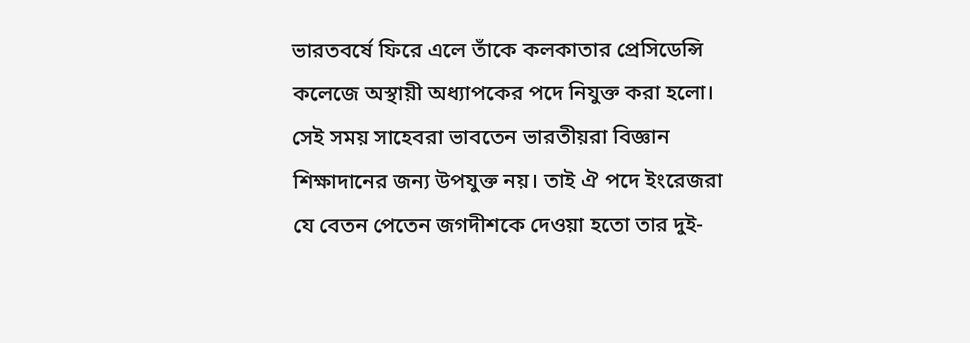ভারতবর্ষে ফিরে এলে তাঁকে কলকাতার প্রেসিডেন্সি কলেজে অস্থায়ী অধ্যাপকের পদে নিযুক্ত করা হলো। সেই সময় সাহেবরা ভাবতেন ভারতীয়রা বিজ্ঞান শিক্ষাদানের জন্য উপযুক্ত নয়। তাই ঐ পদে ইংরেজরা যে বেতন পেতেন জগদীশকে দেওয়া হতো তার দুই-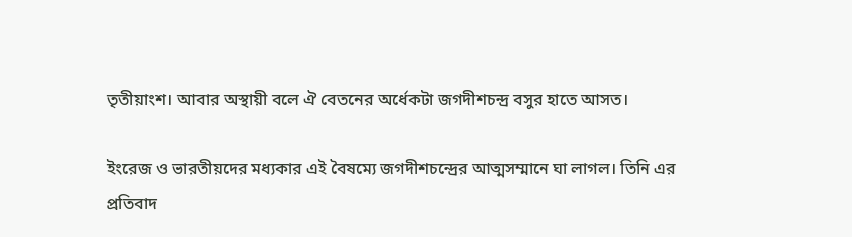তৃতীয়াংশ। আবার অস্থায়ী বলে ঐ বেতনের অর্ধেকটা জগদীশচন্দ্র বসুর হাতে আসত।

ইংরেজ ও ভারতীয়দের মধ্যকার এই বৈষম্যে জগদীশচন্দ্রের আত্মসম্মানে ঘা লাগল। তিনি এর প্রতিবাদ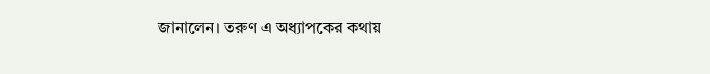জানালেন। তরুণ এ অধ্যাপকের কথায়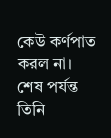কেউ কর্ণপাত করল না। শেষ পর্যন্ত তিনি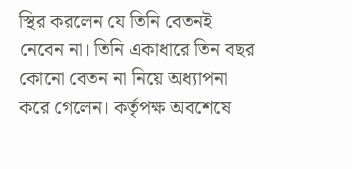স্থির করলেন যে তিনি বেতনই নেবেন না। তিনি একাধারে তিন বছর কোনো বেতন না নিয়ে অধ্যাপনা করে গেলেন। কর্তৃপক্ষ অবশেষে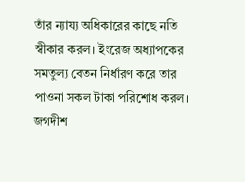তাঁর ন্যায্য অধিকারের কাছে নতি স্বীকার করল। ইংরেজ অধ্যাপকের সমতুল্য বেতন নির্ধারণ করে তার পাওনা সকল টাকা পরিশোধ করল। জগদীশ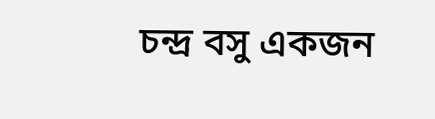চন্দ্র বসু একজন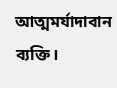আত্মমর্যাদাবান ব্যক্তি।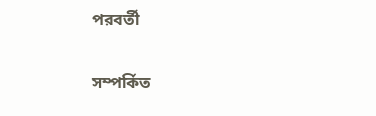পরবর্তী

সম্পর্কিত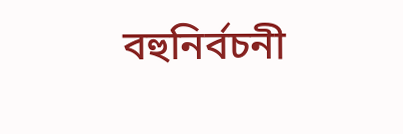বহুনির্বচনী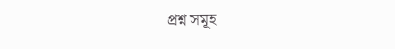প্রশ্ন সমূহ